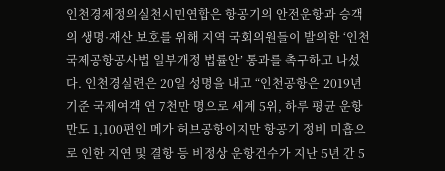인천경제정의실천시민연합은 항공기의 안전운항과 승객의 생명·재산 보호를 위해 지역 국회의원들이 발의한 ‘인천국제공항공사법 일부개정 법률안’ 통과를 촉구하고 나섰다. 인천경실련은 20일 성명을 내고 “인천공항은 2019년 기준 국제여객 연 7천만 명으로 세계 5위, 하루 평균 운항만도 1,100편인 메가 허브공항이지만 항공기 정비 미흡으로 인한 지연 및 결항 등 비정상 운항건수가 지난 5년 간 5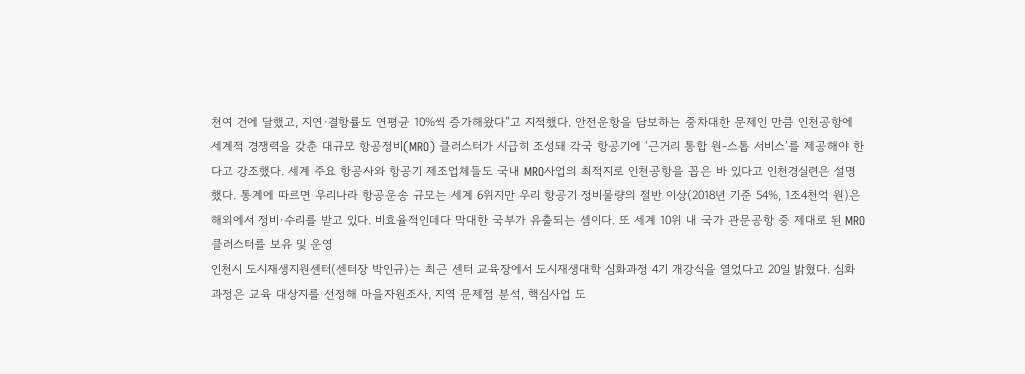천여 건에 달했고, 지연·결항률도 연평균 10%씩 증가해왔다”고 지적했다. 안전운항을 담보하는 중차대한 문제인 만큼 인천공항에 세계적 경쟁력을 갖춘 대규모 항공정비(MRO) 클러스터가 시급히 조성돼 각국 항공기에 ‘근거리 통합 원-스톱 서비스’를 제공해야 한다고 강조했다. 세계 주요 항공사와 항공기 제조업체들도 국내 MRO사업의 최적지로 인천공항을 꼽은 바 있다고 인천경실련은 설명했다. 통계에 따르면 우리나라 항공운송 규모는 세계 6위지만 우리 항공기 정비물량의 절반 이상(2018년 기준 54%, 1조4천억 원)은 해외에서 정비·수리를 받고 있다. 비효율적인데다 막대한 국부가 유출되는 셈이다. 또 세계 10위 내 국가 관문공항 중 제대로 된 MRO클러스터를 보유 및 운영
인천시 도시재생지원센터(센터장 박인규)는 최근 센터 교육장에서 도시재생대학 심화과정 4기 개강식을 열었다고 20일 밝혔다. 심화과정은 교육 대상지를 선정해 마을자원조사, 지역 문제점 분석, 핵심사업 도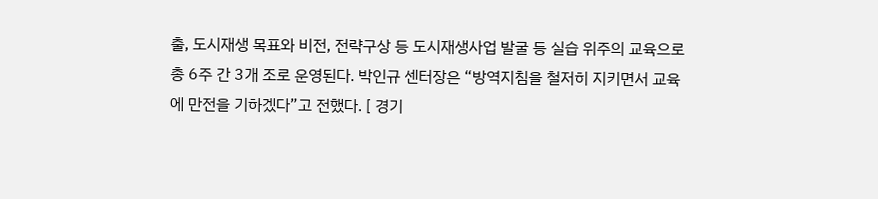출, 도시재생 목표와 비전, 전략구상 등 도시재생사업 발굴 등 실습 위주의 교육으로 총 6주 간 3개 조로 운영된다. 박인규 센터장은 “방역지침을 철저히 지키면서 교육에 만전을 기하겠다”고 전했다. [ 경기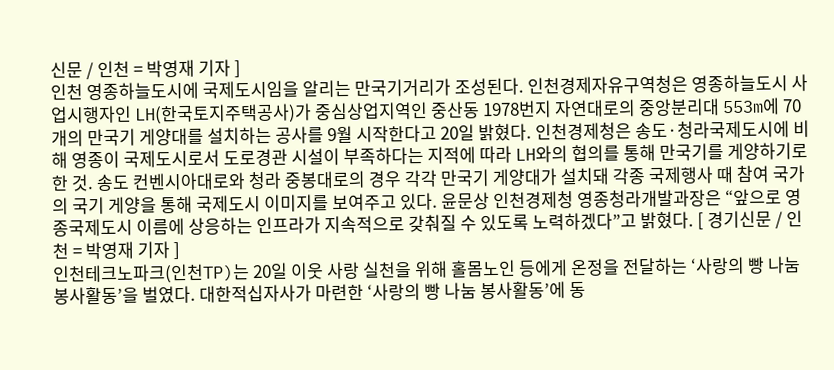신문 / 인천 = 박영재 기자 ]
인천 영종하늘도시에 국제도시임을 알리는 만국기거리가 조성된다. 인천경제자유구역청은 영종하늘도시 사업시행자인 LH(한국토지주택공사)가 중심상업지역인 중산동 1978번지 자연대로의 중앙분리대 553m에 70개의 만국기 게양대를 설치하는 공사를 9월 시작한다고 20일 밝혔다. 인천경제청은 송도·청라국제도시에 비해 영종이 국제도시로서 도로경관 시설이 부족하다는 지적에 따라 LH와의 협의를 통해 만국기를 게양하기로 한 것. 송도 컨벤시아대로와 청라 중봉대로의 경우 각각 만국기 게양대가 설치돼 각종 국제행사 때 참여 국가의 국기 게양을 통해 국제도시 이미지를 보여주고 있다. 윤문상 인천경제청 영종청라개발과장은 “앞으로 영종국제도시 이름에 상응하는 인프라가 지속적으로 갖춰질 수 있도록 노력하겠다”고 밝혔다. [ 경기신문 / 인천 = 박영재 기자 ]
인천테크노파크(인천TP)는 20일 이웃 사랑 실천을 위해 홀몸노인 등에게 온정을 전달하는 ‘사랑의 빵 나눔 봉사활동’을 벌였다. 대한적십자사가 마련한 ‘사랑의 빵 나눔 봉사활동’에 동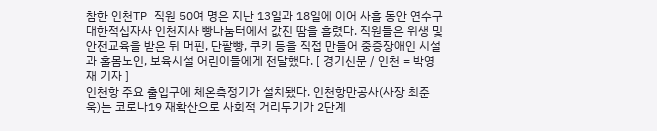참한 인천TP 직원 50여 명은 지난 13일과 18일에 이어 사흘 동안 연수구 대한적십자사 인천지사 빵나눔터에서 값진 땀을 흘렸다. 직원들은 위생 및 안전교육을 받은 뒤 머핀, 단팥빵, 쿠키 등을 직접 만들어 중증장애인 시설과 홀몸노인, 보육시설 어린이들에게 전달했다. [ 경기신문 / 인천 = 박영재 기자 ]
인천항 주요 출입구에 체온측정기가 설치됐다. 인천항만공사(사장 최준욱)는 코로나19 재확산으로 사회적 거리두기가 2단계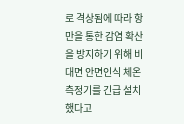로 격상됨에 따라 항만을 통한 감염 확산을 방지하기 위해 비대면 안면인식 체온측정기를 긴급 설치했다고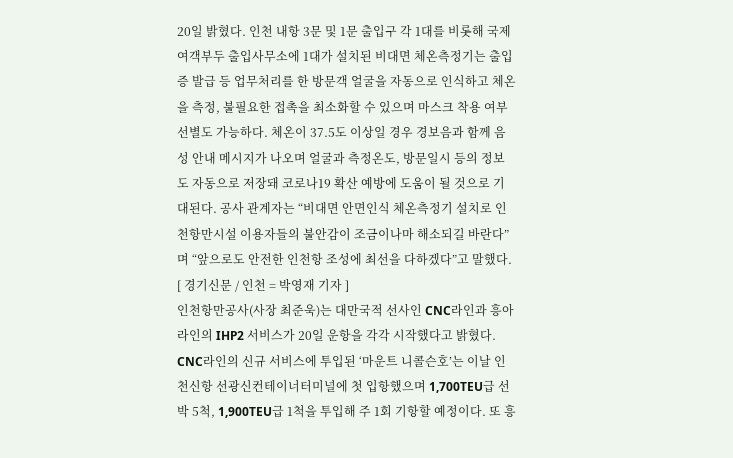20일 밝혔다. 인천 내항 3문 및 1문 출입구 각 1대를 비롯해 국제여객부두 출입사무소에 1대가 설치된 비대면 체온측정기는 출입증 발급 등 업무처리를 한 방문객 얼굴을 자동으로 인식하고 체온을 측정, 불필요한 접촉을 최소화할 수 있으며 마스크 착용 여부 선별도 가능하다. 체온이 37.5도 이상일 경우 경보음과 함께 음성 안내 메시지가 나오며 얼굴과 측정온도, 방문일시 등의 정보도 자동으로 저장돼 코로나19 확산 예방에 도움이 될 것으로 기대된다. 공사 관계자는 “비대면 안면인식 체온측정기 설치로 인천항만시설 이용자들의 불안감이 조금이나마 해소되길 바란다”며 “앞으로도 안전한 인천항 조성에 최선을 다하겠다”고 말했다. [ 경기신문 / 인천 = 박영재 기자 ]
인천항만공사(사장 최준욱)는 대만국적 선사인 CNC라인과 흥아라인의 IHP2 서비스가 20일 운항을 각각 시작했다고 밝혔다. CNC라인의 신규 서비스에 투입된 ‘마운트 니콜슨호’는 이날 인천신항 선광신컨테이너터미널에 첫 입항했으며 1,700TEU급 선박 5척, 1,900TEU급 1척을 투입해 주 1회 기항할 예정이다. 또 흥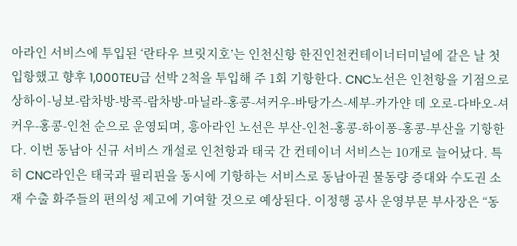아라인 서비스에 투입된 ‘란타우 브릿지호’는 인천신항 한진인천컨테이너터미널에 같은 날 첫 입항했고 향후 1,000TEU급 선박 2척을 투입해 주 1회 기항한다. CNC노선은 인천항을 기점으로 상하이-닝보-람차방-방콕-람차방-마닐라-홍콩-셔커우-바탕가스-세부-카가얀 데 오로-다바오-셔커우-홍콩-인천 순으로 운영되며, 흥아라인 노선은 부산-인천-홍콩-하이퐁-홍콩-부산을 기항한다. 이번 동남아 신규 서비스 개설로 인천항과 태국 간 컨테이너 서비스는 10개로 늘어났다. 특히 CNC라인은 태국과 필리핀을 동시에 기항하는 서비스로 동남아권 물동량 증대와 수도권 소재 수출 화주들의 편의성 제고에 기여할 것으로 예상된다. 이정행 공사 운영부문 부사장은 “동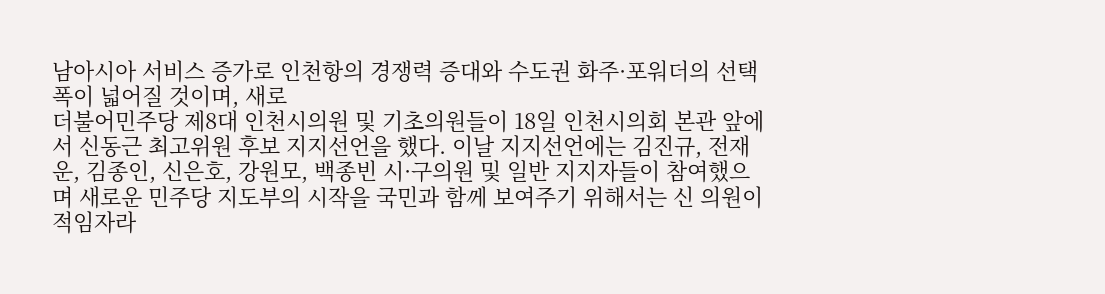남아시아 서비스 증가로 인천항의 경쟁력 증대와 수도권 화주·포워더의 선택 폭이 넓어질 것이며, 새로
더불어민주당 제8대 인천시의원 및 기초의원들이 18일 인천시의회 본관 앞에서 신동근 최고위원 후보 지지선언을 했다. 이날 지지선언에는 김진규, 전재운, 김종인, 신은호, 강원모, 백종빈 시·구의원 및 일반 지지자들이 참여했으며 새로운 민주당 지도부의 시작을 국민과 함께 보여주기 위해서는 신 의원이 적임자라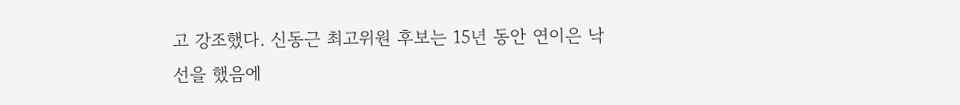고 강조했다. 신동근 최고위원 후보는 15년 동안 연이은 낙선을 했음에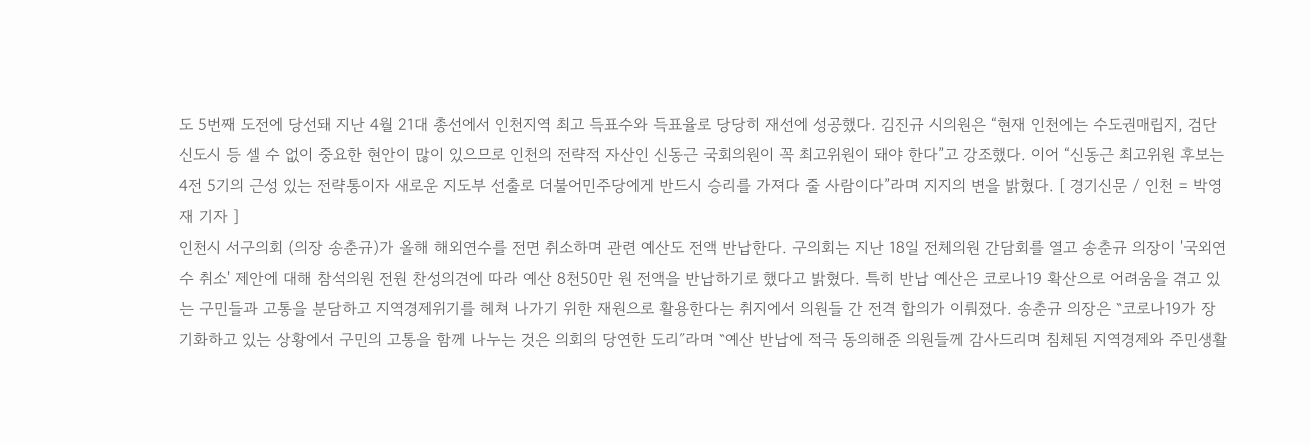도 5번째 도전에 당선돼 지난 4월 21대 총선에서 인천지역 최고 득표수와 득표율로 당당히 재선에 성공했다. 김진규 시의원은 “현재 인천에는 수도권매립지, 검단신도시 등 셀 수 없이 중요한 현안이 많이 있으므로 인천의 전략적 자산인 신동근 국회의원이 꼭 최고위원이 돼야 한다”고 강조했다. 이어 “신동근 최고위원 후보는 4전 5기의 근성 있는 전략통이자 새로운 지도부 선출로 더불어민주당에게 반드시 승리를 가져다 줄 사람이다”라며 지지의 변을 밝혔다. [ 경기신문 / 인천 = 박영재 기자 ]
인천시 서구의회 (의장 송춘규)가 올해 해외연수를 전면 취소하며 관련 예산도 전액 반납한다. 구의회는 지난 18일 전체의원 간담회를 열고 송춘규 의장이 '국외연수 취소' 제안에 대해 참석의원 전원 찬성의견에 따라 예산 8천50만 원 전액을 반납하기로 했다고 밝혔다. 특히 반납 예산은 코로나19 확산으로 어려움을 겪고 있는 구민들과 고통을 분담하고 지역경제위기를 헤쳐 나가기 위한 재원으로 활용한다는 취지에서 의원들 간 전격 합의가 이뤄졌다. 송춘규 의장은 ‶코로나19가 장기화하고 있는 상황에서 구민의 고통을 함께 나누는 것은 의회의 당연한 도리″라며 ‶예산 반납에 적극 동의해준 의원들께 감사드리며 침체된 지역경제와 주민생활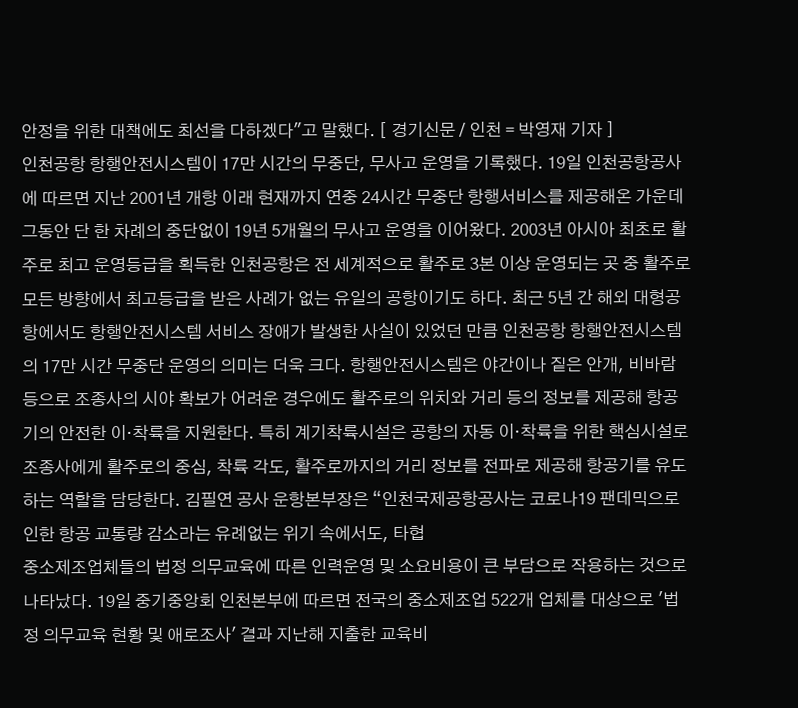안정을 위한 대책에도 최선을 다하겠다″고 말했다. [ 경기신문 / 인천 = 박영재 기자 ]
인천공항 항행안전시스템이 17만 시간의 무중단, 무사고 운영을 기록했다. 19일 인천공항공사에 따르면 지난 2001년 개항 이래 현재까지 연중 24시간 무중단 항행서비스를 제공해온 가운데 그동안 단 한 차례의 중단없이 19년 5개월의 무사고 운영을 이어왔다. 2003년 아시아 최초로 활주로 최고 운영등급을 획득한 인천공항은 전 세계적으로 활주로 3본 이상 운영되는 곳 중 활주로 모든 방향에서 최고등급을 받은 사례가 없는 유일의 공항이기도 하다. 최근 5년 간 해외 대형공항에서도 항행안전시스템 서비스 장애가 발생한 사실이 있었던 만큼 인천공항 항행안전시스템의 17만 시간 무중단 운영의 의미는 더욱 크다. 항행안전시스템은 야간이나 짙은 안개, 비바람 등으로 조종사의 시야 확보가 어려운 경우에도 활주로의 위치와 거리 등의 정보를 제공해 항공기의 안전한 이‧착륙을 지원한다. 특히 계기착륙시설은 공항의 자동 이‧착륙을 위한 핵심시설로 조종사에게 활주로의 중심, 착륙 각도, 활주로까지의 거리 정보를 전파로 제공해 항공기를 유도하는 역할을 담당한다. 김필연 공사 운항본부장은 “인천국제공항공사는 코로나19 팬데믹으로 인한 항공 교통량 감소라는 유례없는 위기 속에서도, 타협
중소제조업체들의 법정 의무교육에 따른 인력운영 및 소요비용이 큰 부담으로 작용하는 것으로 나타났다. 19일 중기중앙회 인천본부에 따르면 전국의 중소제조업 522개 업체를 대상으로 '법정 의무교육 현황 및 애로조사' 결과 지난해 지출한 교육비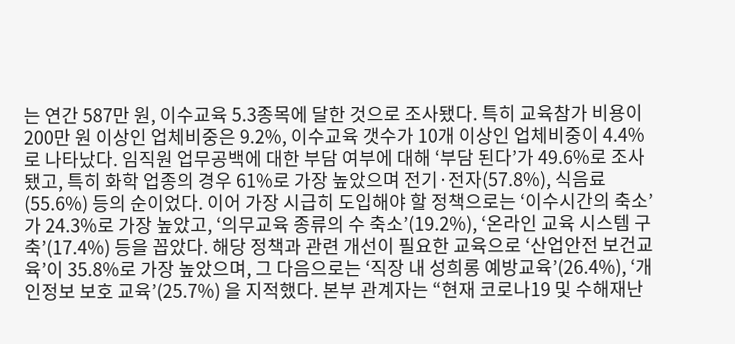는 연간 587만 원, 이수교육 5.3종목에 달한 것으로 조사됐다. 특히 교육참가 비용이 200만 원 이상인 업체비중은 9.2%, 이수교육 갯수가 10개 이상인 업체비중이 4.4%로 나타났다. 임직원 업무공백에 대한 부담 여부에 대해 ‘부담 된다’가 49.6%로 조사됐고, 특히 화학 업종의 경우 61%로 가장 높았으며 전기·전자(57.8%), 식음료(55.6%) 등의 순이었다. 이어 가장 시급히 도입해야 할 정책으로는 ‘이수시간의 축소’가 24.3%로 가장 높았고, ‘의무교육 종류의 수 축소’(19.2%), ‘온라인 교육 시스템 구축’(17.4%) 등을 꼽았다. 해당 정책과 관련 개선이 필요한 교육으로 ‘산업안전 보건교육’이 35.8%로 가장 높았으며, 그 다음으로는 ‘직장 내 성희롱 예방교육’(26.4%), ‘개인정보 보호 교육’(25.7%) 을 지적했다. 본부 관계자는 “현재 코로나19 및 수해재난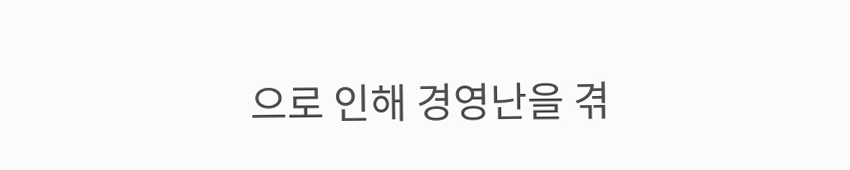으로 인해 경영난을 겪